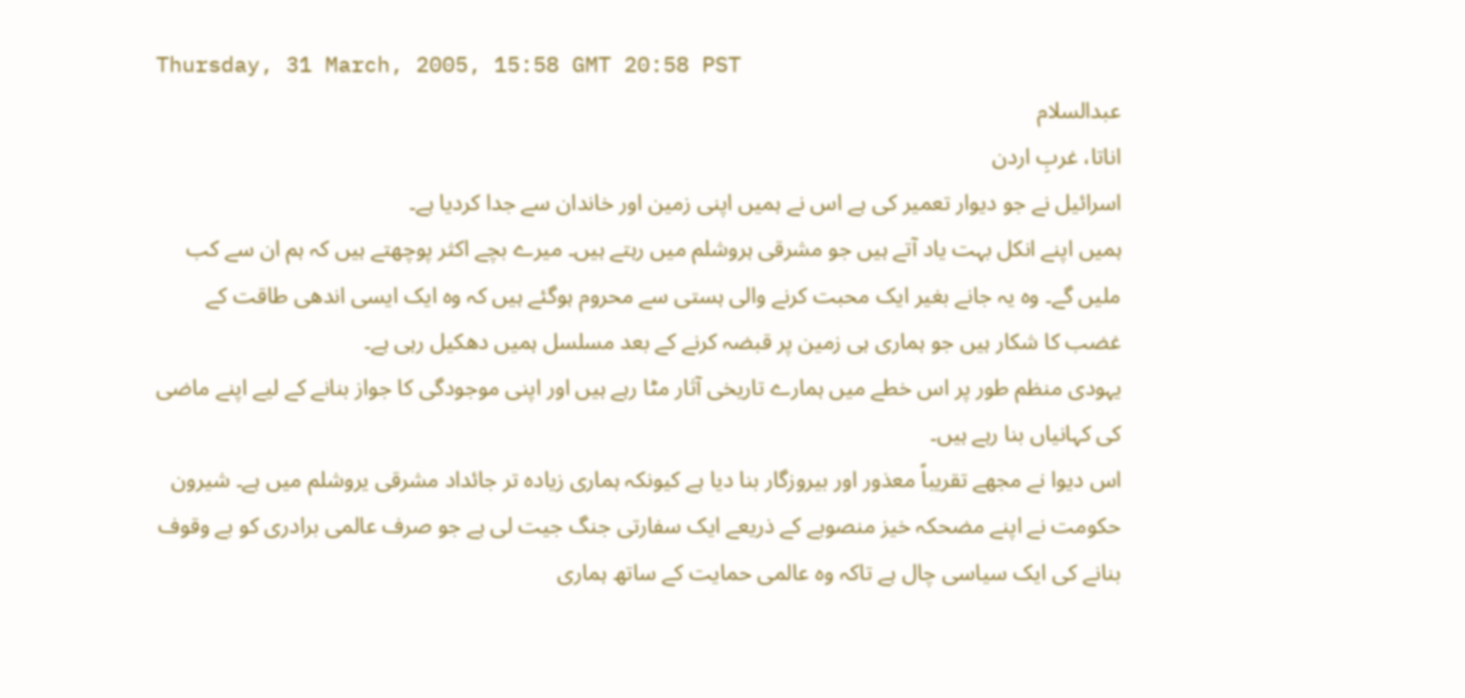Thursday, 31 March, 2005, 15:58 GMT 20:58 PST
عبدالسلام
اناتا، غربِ اردن
اسرائیل نے جو دیوار تعمیر کی ہے اس نے ہمیں اپنی زمین اور خاندان سے جدا کردیا ہے۔
ہمیں اپنے انکل بہت یاد آتے ہیں جو مشرقی ہروشلم میں رہتے ہیں۔ میرے بچے اکثر پوچھتے ہیں کہ ہم ان سے کب ملیں گے۔ وہ یہ جانے بغیر ایک محبت کرنے والی ہستی سے محروم ہوگئے ہیں کہ وہ ایک ایسی اندھی طاقت کے غضب کا شکار ہیں جو ہماری ہی زمین پر قبضہ کرنے کے بعد مسلسل ہمیں دھکیل رہی ہے۔
یہودی منظم طور پر اس خطے میں ہمارے تاریخی آثار مٹا رہے ہیں اور اپنی موجودگی کا جواز بنانے کے لیے اپنے ماضی کی کہانیاں بنا رہے ہیں۔
اس دیوا نے مجھے تقریباً معذور اور بیروزگار بنا دیا ہے کیونکہ ہماری زیادہ تر جائداد مشرقی یروشلم میں ہے۔ شیرون حکومت نے اپنے مضحکہ خیز منصوبے کے ذریعے ایک سفارتی جنگ جیت لی ہے جو صرف عالمی برادری کو بے وقوف بنانے کی ایک سیاسی چال ہے تاکہ وہ عالمی حمایت کے ساتھ ہماری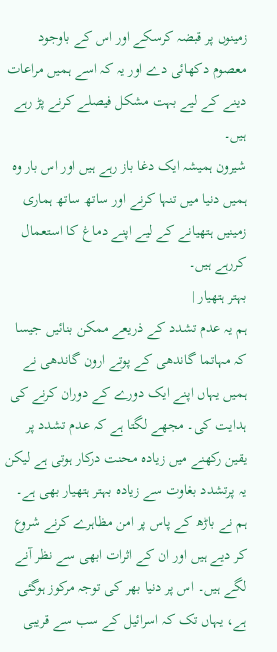زمینوں پر قبضہ کرسکے اور اس کے باوجود معصوم دکھائی دے اور یہ کہ اسے ہمیں مراعات دینے کے لیے بہت مشکل فیصلے کرنے پڑ رہے ہیں۔
شیرون ہمیشہ ایک دغا باز رہے ہیں اور اس بار وہ ہمیں دنیا میں تنہا کرنے اور ساتھ ساتھ ہماری زمینیں ہتھیانے کے لیے اپنے دماغ کا استعمال کررہے ہیں۔
بہتر ہتھیار |
ہم یہ عدم تشدد کے ذریعے ممکن بنائیں جیسا کہ مہاتما گاندھی کے پوتے ارون گاندھی نے ہمیں یہاں اپنے ایک دورے کے دوران کرنے کی ہدایت کی۔ مجھے لگتا ہے کہ عدم تشدد پر یقین رکھنے میں زیادہ محنت درکار ہوتی ہے لیکن یہ پرتشدد بغاوت سے زیادہ بہتر ہتھیار بھی ہے۔
ہم نے باڑھ کے پاس پر امن مظاہرے کرنے شروع کر دیے ہیں اور ان کے اثرات ابھی سے نظر آنے لگے ہیں۔ اس پر دنیا بھر کی توجہ مرکوز ہوگئی ہے، یہاں تک کہ اسرائیل کے سب سے قریبی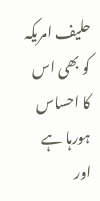حلیف امریکہ کو بھی اس کا احساس ہورہا ہے اور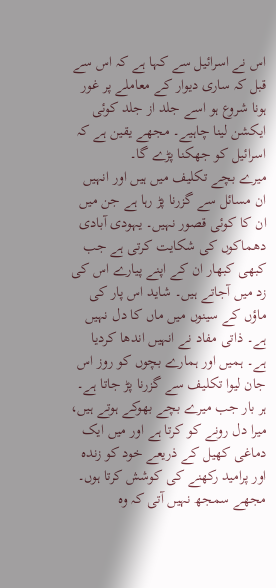اس نے اسرائیل سے کہا ہے کہ اس سے قبل کہ ساری دیوار کے معاملے پر غور ہونا شروع ہو اسے جلد از جلد کوئی ایکشن لینا چاہیے۔ مجھے یقین ہے کہ اسرائیل کو جھکنا پڑے گا۔
میرے بچے تکلیف میں ہیں اور انہیں ان مسائل سے گزرنا پڑ رہا ہے جن میں ان کا کوئی قصور نہیں۔ یہودی آبادی دھماکوں کی شکایت کرتی ہے جب کبھی کبھار ان کے اپنے پیارے اس کی زد میں آجاتے ہیں۔ شاید اس پار کی ماؤں کے سینوں میں ماں کا دل نہیں ہے۔ ذاتی مفاد نے انہیں اندھا کردیا ہے۔ ہمیں اور ہمارے بچوں کو روز اس جان لیوا تکلیف سے گزرنا پڑ جاتا ہے۔
ہر بار جب میرے بچے بھوکے ہوتے ہیں، میرا دل رونے کو کرتا ہے اور میں ایک دماغی کھیل کے ذریعے خود کو زندہ اور پرامید رکھنے کی کوشش کرتا ہوں۔ مجھے سمجھ نہیں آتی کہ وہ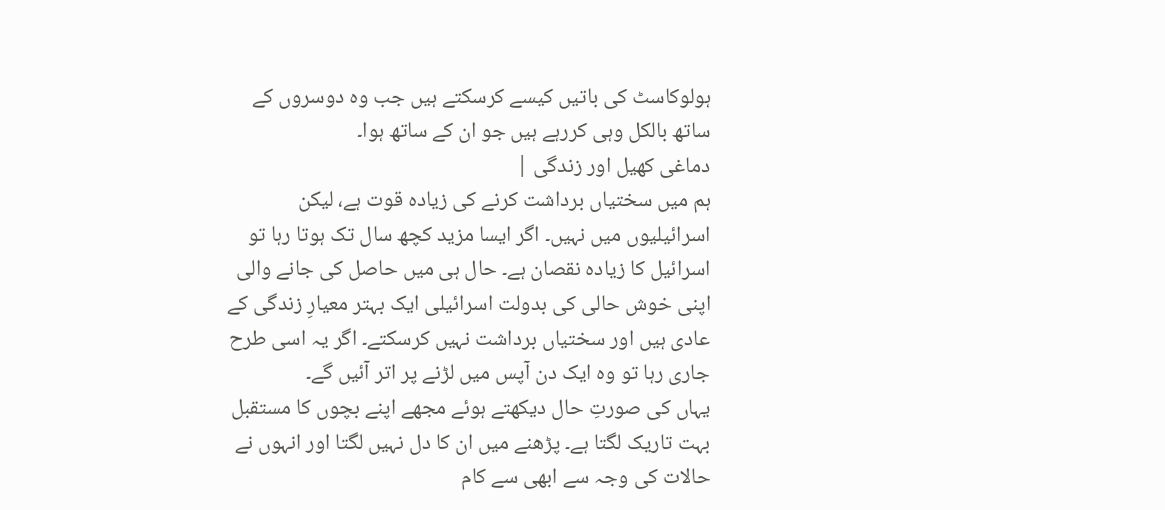ہولوکاسٹ کی باتیں کیسے کرسکتے ہیں جب وہ دوسروں کے ساتھ بالکل وہی کررہے ہیں جو ان کے ساتھ ہوا۔
دماغی کھیل اور زندگی |
ہم میں سختیاں برداشت کرنے کی زیادہ قوت ہے، لیکن اسرائیلیوں میں نہیں۔ اگر ایسا مزید کچھ سال تک ہوتا رہا تو اسرائیل کا زیادہ نقصان ہے۔ حال ہی میں حاصل کی جانے والی اپنی خوش حالی کی بدولت اسرائیلی ایک بہتر معیارِ زندگی کے عادی ہیں اور سختیاں برداشت نہیں کرسکتے۔ اگر یہ اسی طرح جاری رہا تو وہ ایک دن آپس میں لڑنے پر اتر آئیں گے۔
یہاں کی صورتِ حال دیکھتے ہوئے مجھے اپنے بچوں کا مستقبل بہت تاریک لگتا ہے۔ پڑھنے میں ان کا دل نہیں لگتا اور انہوں نے حالات کی وجہ سے ابھی سے کام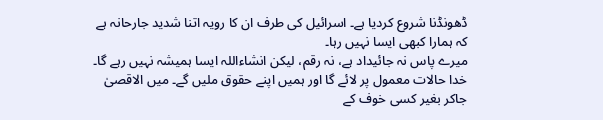ڈھونڈنا شروع کردیا ہے۔ اسرائیل کی طرف ان کا رویہ اتنا شدید جارحانہ ہے کہ ہمارا کبھی ایسا نہیں رہا۔
میرے پاس نہ جائیداد ہے، نہ رقم، لیکن انشاءاللہ ایسا ہمیشہ نہیں رہے گا۔ خدا حالات معمول پر لائے گا اور ہمیں اپنے حقوق ملیں گے۔ میں الاقصیٰ جاکر بغیر کسی خوف کے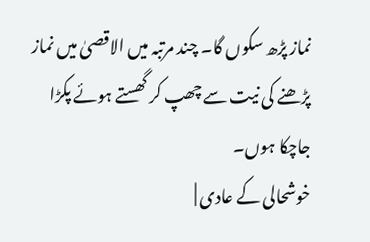نماز پڑھ سکوں گا۔ چند مرتبہ میں الاقصیٰ میں نماز پڑھنے کی نیت سے چھپ کر گھستے ہوئے پکڑا جاچکا ہوں۔
خوشحالی کے عادی |